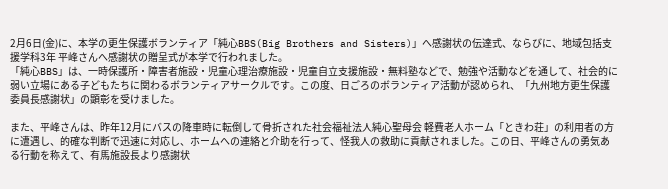2月6日(金)に、本学の更生保護ボランティア「純心BBS(Big Brothers and Sisters)」へ感謝状の伝達式、ならびに、地域包括支援学科3年 平峰さんへ感謝状の贈呈式が本学で行われました。
「純心BBS」は、一時保護所・障害者施設・児童心理治療施設・児童自立支援施設・無料塾などで、勉強や活動などを通して、社会的に弱い立場にある子どもたちに関わるボランティアサークルです。この度、日ごろのボランティア活動が認められ、「九州地方更生保護委員長感謝状」の顕彰を受けました。

また、平峰さんは、昨年12月にバスの降車時に転倒して骨折された社会福祉法人純心聖母会 軽費老人ホーム「ときわ荘」の利用者の方に遭遇し、的確な判断で迅速に対応し、ホームへの連絡と介助を行って、怪我人の救助に貢献されました。この日、平峰さんの勇気ある行動を称えて、有馬施設長より感謝状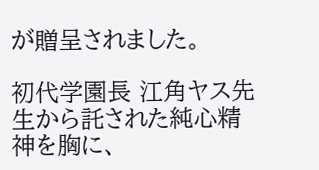が贈呈されました。

初代学園長 江角ヤス先生から託された純心精神を胸に、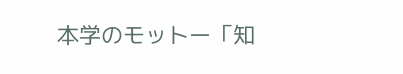本学のモットー「知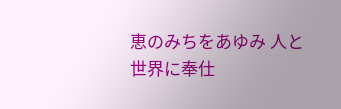恵のみちをあゆみ 人と世界に奉仕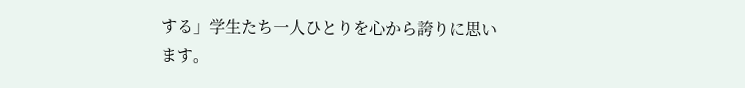する」学生たち一人ひとりを心から誇りに思います。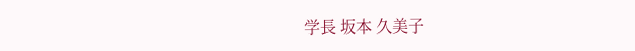学長 坂本 久美子